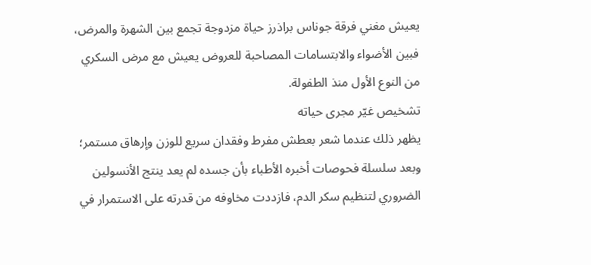يعيش مغني فرقة جوناس براذرز حياة مزدوجة تجمع بين الشهرة والمرض، فبين الأضواء والابتسامات المصاحبة للعروض يعيش مع مرض السكري من النوع الأول منذ الطفولة.
تشخيص غيّر مجرى حياته
يظهر ذلك عندما شعر بعطش مفرط وفقدان سريع للوزن وإرهاق مستمر؛ وبعد سلسلة فحوصات أخبره الأطباء بأن جسده لم يعد ينتج الأنسولين الضروري لتنظيم سكر الدم، فازددت مخاوفه من قدرته على الاستمرار في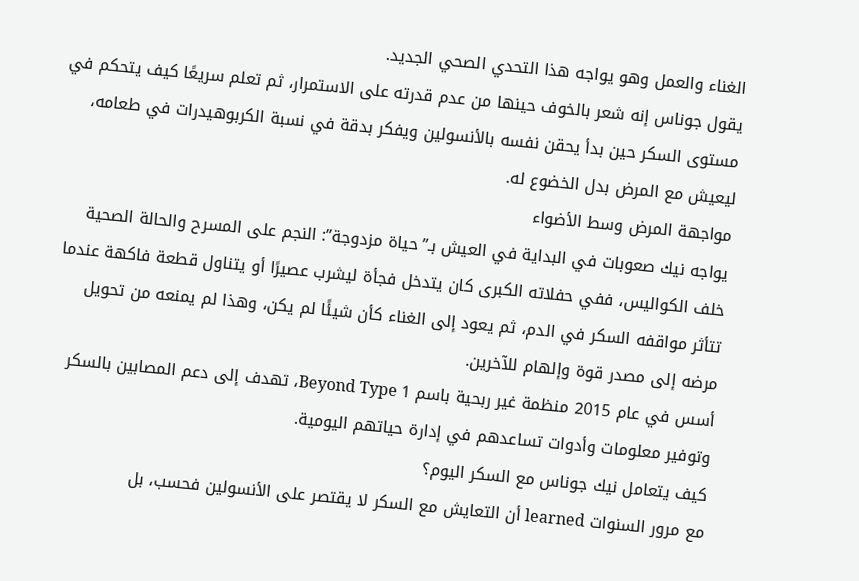الغناء والعمل وهو يواجه هذا التحدي الصحي الجديد.
يقول جوناس إنه شعر بالخوف حينها من عدم قدرته على الاستمرار، ثم تعلم سريعًا كيف يتحكم في مستوى السكر حين بدأ يحقن نفسه بالأنسولين ويفكر بدقة في نسبة الكربوهيدرات في طعامه، ليعيش مع المرض بدل الخضوع له.
مواجهة المرض وسط الأضواء
يواجه نيك صعوبات في البداية في العيش بـ”حياة مزدوجة”: النجم على المسرح والحالة الصحية خلف الكواليس، ففي حفلاته الكبرى كان يتدخل فجأة ليشرب عصيرًا أو يتناول قطعة فاكهة عندما تتأثر مواقفه السكر في الدم، ثم يعود إلى الغناء كأن شيئًا لم يكن، وهذا لم يمنعه من تحويل مرضه إلى مصدر قوة وإلهام للآخرين.
أسس في عام 2015 منظمة غير ربحية باسم Beyond Type 1، تهدف إلى دعم المصابين بالسكر وتوفير معلومات وأدوات تساعدهم في إدارة حياتهم اليومية.
كيف يتعامل نيك جوناس مع السكر اليوم؟
مع مرور السنوات learned أن التعايش مع السكر لا يقتصر على الأنسولين فحسب، بل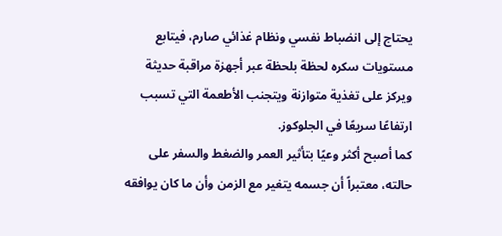يحتاج إلى انضباط نفسي ونظام غذائي صارم، فيتابع مستويات سكره لحظة بلحظة عبر أجهزة مراقبة حديثة ويركز على تغذية متوازنة ويتجنب الأطعمة التي تسبب ارتفاعًا سريعًا في الجلوكوز.
كما أصبح أكثر وعيًا بتأثير العمر والضغط والسفر على حالته، معتبراً أن جسمه يتغير مع الزمن وأن ما كان يوافقه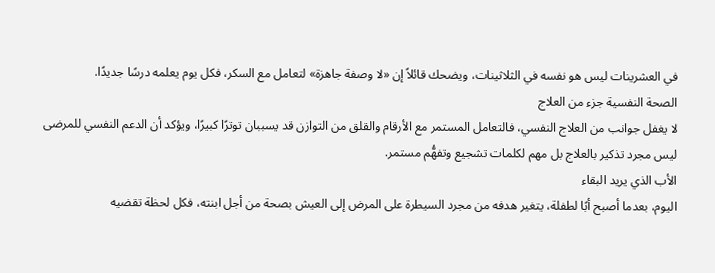في العشرينات ليس هو نفسه في الثلاثينات، ويضحك قائلاً إن «لا وصفة جاهزة» لتعامل مع السكر، فكل يوم يعلمه درسًا جديدًا.
الصحة النفسية جزء من العلاج
لا يغفل جوانب من العلاج النفسي، فالتعامل المستمر مع الأرقام والقلق من التوازن قد يسببان توترًا كبيرًا، ويؤكد أن الدعم النفسي للمرضى ليس مجرد تذكير بالعلاج بل مهم لكلمات تشجيع وتفهُّم مستمر.
الأب الذي يريد البقاء
اليوم، بعدما أصبح أبًا لطفلة، يتغير هدفه من مجرد السيطرة على المرض إلى العيش بصحة من أجل ابنته، فكل لحظة تقضيه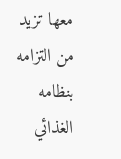معها تزيد من التزامه بنظامه الغذائي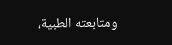ومتابعته الطبية،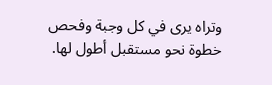وتراه يرى في كل وجبة وفحص خطوة نحو مستقبل أطول لها.